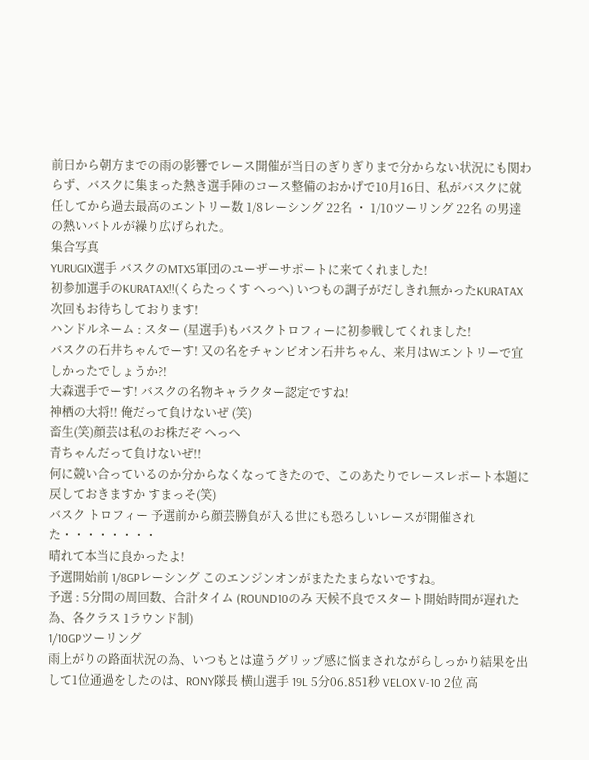前日から朝方までの雨の影響でレース開催が当日のぎりぎりまで分からない状況にも関わらず、バスクに集まった熱き選手陣のコース整備のおかげで10月16日、私がバスクに就任してから過去最高のエントリー数 1/8レーシング 22名 ・ 1/10ツーリング 22名 の男達の熱いバトルが繰り広げられた。
集合写真
YURUGIX選手 バスクのMTX5軍団のユーザーサポートに来てくれました!
初参加選手のKURATAX!!(くらたっくす へっへ) いつもの調子がだしきれ無かったKURATAX 次回もお待ちしております!
ハンドルネーム : スター (星選手)もバスクトロフィーに初参戦してくれました!
バスクの石井ちゃんでーす! 又の名をチャンピオン石井ちゃん、来月はWエントリーで宜しかったでしょうか?!
大森選手でーす! バスクの名物キャラクター認定ですね!
神栖の大将!! 俺だって負けないぜ (笑)
畜生(笑)顔芸は私のお株だぞ へっへ
青ちゃんだって負けないぜ!!
何に競い合っているのか分からなくなってきたので、このあたりでレースレポート本題に戻しておきますか すまっそ(笑)
バスク トロフィー 予選前から顔芸勝負が入る世にも恐ろしいレースが開催された・・・・・・・・
晴れて本当に良かったよ!
予選開始前 1/8GPレーシング このエンジンオンがまたたまらないですね。
予選 : 5分間の周回数、合計タイム (ROUND10のみ 天候不良でスタート開始時間が遅れた為、各クラス 1ラウンド制)
1/10GPツーリング
雨上がりの路面状況の為、いつもとは違うグリップ感に悩まされながらしっかり結果を出して1位通過をしたのは、RONY隊長 横山選手 19L 5分06.851秒 VELOX V-10 2位 高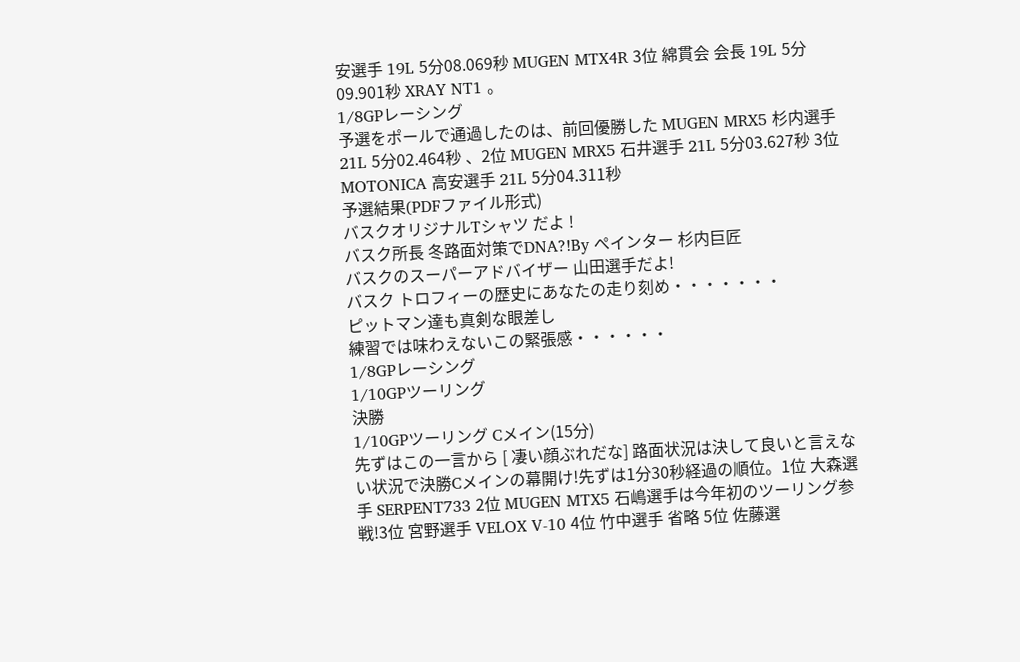安選手 19L 5分08.069秒 MUGEN MTX4R 3位 綿貫会 会長 19L 5分09.901秒 XRAY NT1 。
1/8GPレーシング
予選をポールで通過したのは、前回優勝した MUGEN MRX5 杉内選手 21L 5分02.464秒 、2位 MUGEN MRX5 石井選手 21L 5分03.627秒 3位 MOTONICA 高安選手 21L 5分04.311秒
予選結果(PDFファイル形式)
バスクオリジナルTシャツ だよ !
バスク所長 冬路面対策でDNA?!By ぺインター 杉内巨匠
バスクのスーパーアドバイザー 山田選手だよ!
バスク トロフィーの歴史にあなたの走り刻め・・・・・・・
ピットマン達も真剣な眼差し
練習では味わえないこの緊張感・・・・・・
1/8GPレーシング
1/10GPツーリング
決勝
1/10GPツーリング Cメイン(15分)
先ずはこの一言から [ 凄い顔ぶれだな] 路面状況は決して良いと言えない状況で決勝Cメインの幕開け!先ずは1分30秒経過の順位。1位 大森選手 SERPENT733 2位 MUGEN MTX5 石嶋選手は今年初のツーリング参戦!3位 宮野選手 VELOX V-10 4位 竹中選手 省略 5位 佐藤選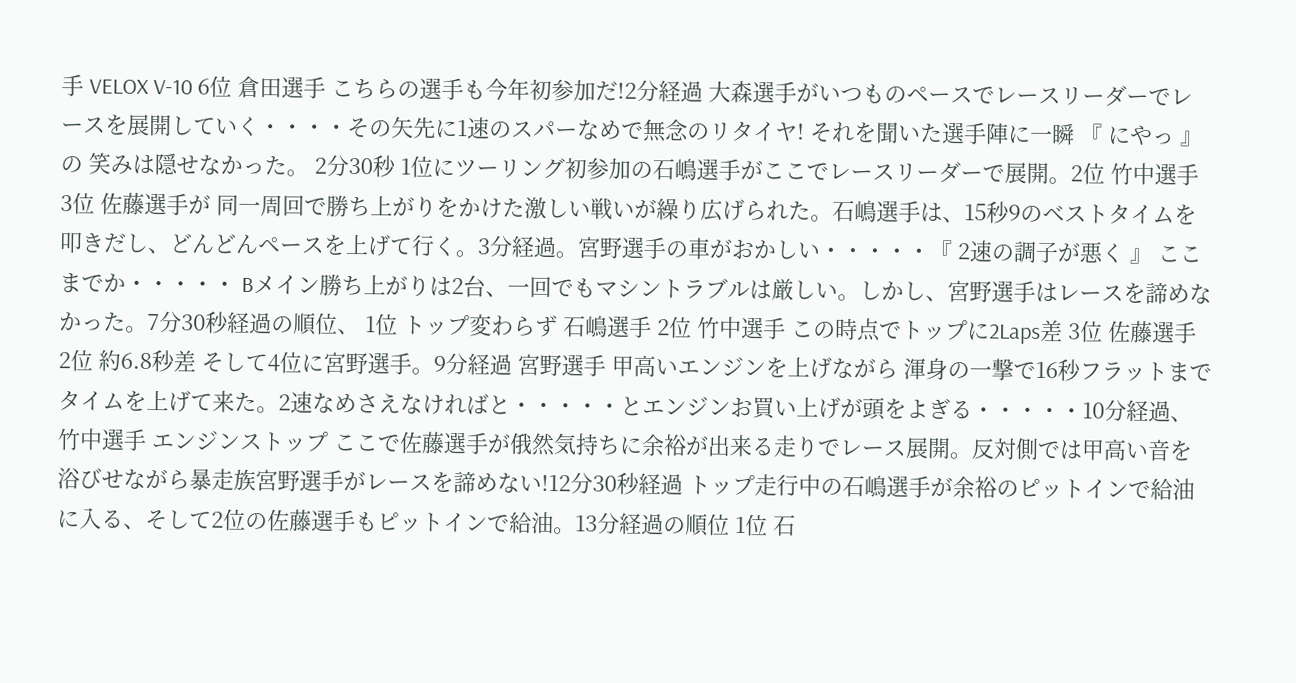手 VELOX V-10 6位 倉田選手 こちらの選手も今年初参加だ!2分経過 大森選手がいつものペースでレースリーダーでレースを展開していく・・・・その矢先に1速のスパーなめで無念のリタイヤ! それを聞いた選手陣に一瞬 『 にやっ 』 の 笑みは隠せなかった。 2分30秒 1位にツーリング初参加の石嶋選手がここでレースリーダーで展開。2位 竹中選手 3位 佐藤選手が 同一周回で勝ち上がりをかけた激しい戦いが繰り広げられた。石嶋選手は、15秒9のベストタイムを叩きだし、どんどんペースを上げて行く。3分経過。宮野選手の車がおかしい・・・・・『 2速の調子が悪く 』 ここまでか・・・・・ Bメイン勝ち上がりは2台、一回でもマシントラブルは厳しい。しかし、宮野選手はレースを諦めなかった。7分30秒経過の順位、 1位 トップ変わらず 石嶋選手 2位 竹中選手 この時点でトップに2Laps差 3位 佐藤選手 2位 約6.8秒差 そして4位に宮野選手。9分経過 宮野選手 甲高いエンジンを上げながら 渾身の一撃で16秒フラットまでタイムを上げて来た。2速なめさえなければと・・・・・とエンジンお買い上げが頭をよぎる・・・・・10分経過、竹中選手 エンジンストップ ここで佐藤選手が俄然気持ちに余裕が出来る走りでレース展開。反対側では甲高い音を浴びせながら暴走族宮野選手がレースを諦めない!12分30秒経過 トップ走行中の石嶋選手が余裕のピットインで給油に入る、そして2位の佐藤選手もピットインで給油。13分経過の順位 1位 石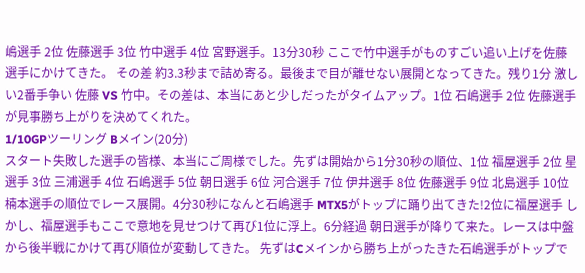嶋選手 2位 佐藤選手 3位 竹中選手 4位 宮野選手。13分30秒 ここで竹中選手がものすごい追い上げを佐藤選手にかけてきた。 その差 約3.3秒まで詰め寄る。最後まで目が離せない展開となってきた。残り1分 激しい2番手争い 佐藤 VS 竹中。その差は、本当にあと少しだったがタイムアップ。1位 石嶋選手 2位 佐藤選手が見事勝ち上がりを決めてくれた。
1/10GPツーリング Bメイン(20分)
スタート失敗した選手の皆様、本当にご周様でした。先ずは開始から1分30秒の順位、1位 福屋選手 2位 星選手 3位 三浦選手 4位 石嶋選手 5位 朝日選手 6位 河合選手 7位 伊井選手 8位 佐藤選手 9位 北島選手 10位 楠本選手の順位でレース展開。4分30秒になんと石嶋選手 MTX5がトップに踊り出てきた!2位に福屋選手 しかし、福屋選手もここで意地を見せつけて再び1位に浮上。6分経過 朝日選手が降りて来た。レースは中盤から後半戦にかけて再び順位が変動してきた。 先ずはCメインから勝ち上がったきた石嶋選手がトップで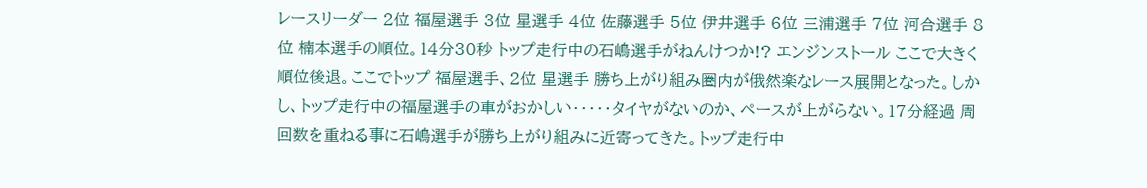レースリーダー 2位 福屋選手 3位 星選手 4位 佐藤選手 5位 伊井選手 6位 三浦選手 7位 河合選手 8位 楠本選手の順位。14分30秒 トップ走行中の石嶋選手がねんけつか!? エンジンストール ここで大きく順位後退。ここでトップ 福屋選手、2位 星選手 勝ち上がり組み圏内が俄然楽なレース展開となった。しかし、トップ走行中の福屋選手の車がおかしい・・・・・タイヤがないのか、ペースが上がらない。17分経過 周回数を重ねる事に石嶋選手が勝ち上がり組みに近寄ってきた。トップ走行中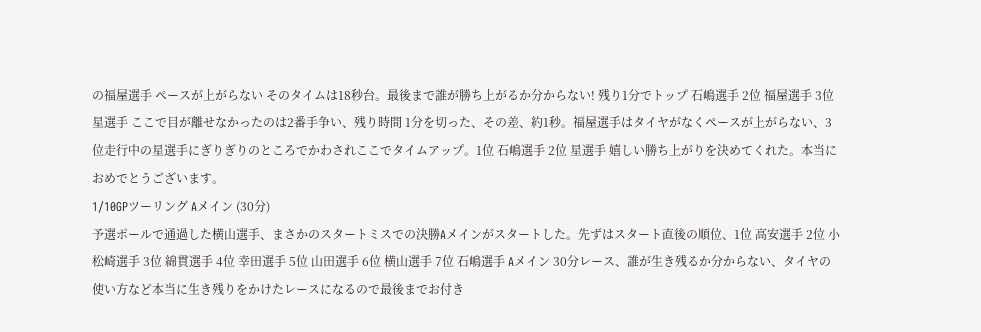の福屋選手 ペースが上がらない そのタイムは18秒台。最後まで誰が勝ち上がるか分からない! 残り1分でトップ 石嶋選手 2位 福屋選手 3位 星選手 ここで目が離せなかったのは2番手争い、残り時間 1分を切った、その差、約1秒。福屋選手はタイヤがなくペースが上がらない、3位走行中の星選手にぎりぎりのところでかわされここでタイムアップ。1位 石嶋選手 2位 星選手 嬉しい勝ち上がりを決めてくれた。本当におめでとうございます。
1/10GPツーリング Aメイン (30分)
予選ポールで通過した横山選手、まさかのスタートミスでの決勝Aメインがスタートした。先ずはスタート直後の順位、1位 高安選手 2位 小松崎選手 3位 綿貫選手 4位 幸田選手 5位 山田選手 6位 横山選手 7位 石嶋選手 Aメイン 30分レース、誰が生き残るか分からない、タイヤの使い方など本当に生き残りをかけたレースになるので最後までお付き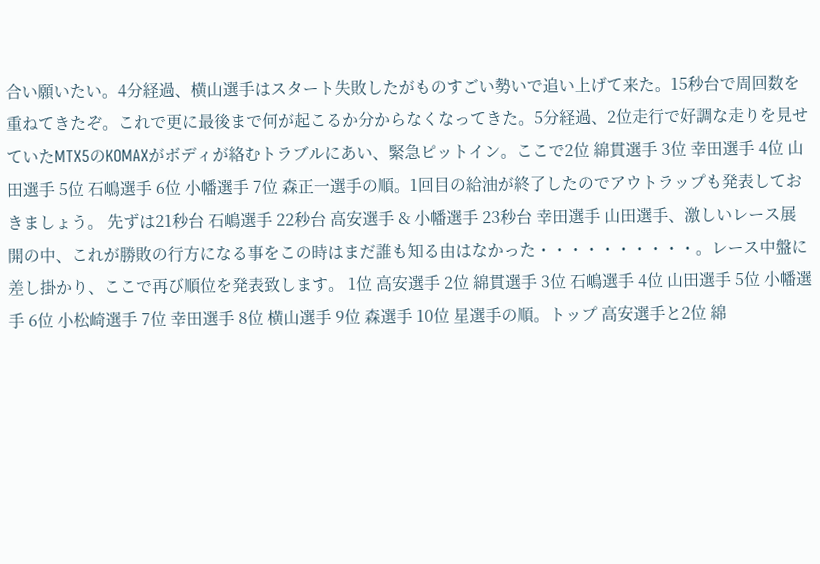合い願いたい。4分経過、横山選手はスタート失敗したがものすごい勢いで追い上げて来た。15秒台で周回数を重ねてきたぞ。これで更に最後まで何が起こるか分からなくなってきた。5分経過、2位走行で好調な走りを見せていたMTX5のKOMAXがボディが絡むトラブルにあい、緊急ピットイン。ここで2位 綿貫選手 3位 幸田選手 4位 山田選手 5位 石嶋選手 6位 小幡選手 7位 森正一選手の順。1回目の給油が終了したのでアウトラップも発表しておきましょう。 先ずは21秒台 石嶋選手 22秒台 高安選手 & 小幡選手 23秒台 幸田選手 山田選手、激しいレース展開の中、これが勝敗の行方になる事をこの時はまだ誰も知る由はなかった・・・・・・・・・・。レース中盤に差し掛かり、ここで再び順位を発表致します。 1位 高安選手 2位 綿貫選手 3位 石嶋選手 4位 山田選手 5位 小幡選手 6位 小松崎選手 7位 幸田選手 8位 横山選手 9位 森選手 10位 星選手の順。トップ 高安選手と2位 綿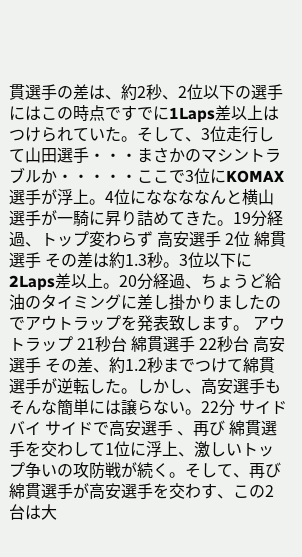貫選手の差は、約2秒、2位以下の選手にはこの時点ですでに1Laps差以上はつけられていた。そして、3位走行して山田選手・・・まさかのマシントラブルか・・・・・ここで3位にKOMAX選手が浮上。4位にななななんと横山選手が一騎に昇り詰めてきた。19分経過、トップ変わらず 高安選手 2位 綿貫選手 その差は約1.3秒。3位以下に2Laps差以上。20分経過、ちょうど給油のタイミングに差し掛かりましたのでアウトラップを発表致します。 アウトラップ 21秒台 綿貫選手 22秒台 高安選手 その差、約1.2秒までつけて綿貫選手が逆転した。しかし、高安選手もそんな簡単には譲らない。22分 サイド バイ サイドで高安選手 、再び 綿貫選手を交わして1位に浮上、激しいトップ争いの攻防戦が続く。そして、再び綿貫選手が高安選手を交わす、この2台は大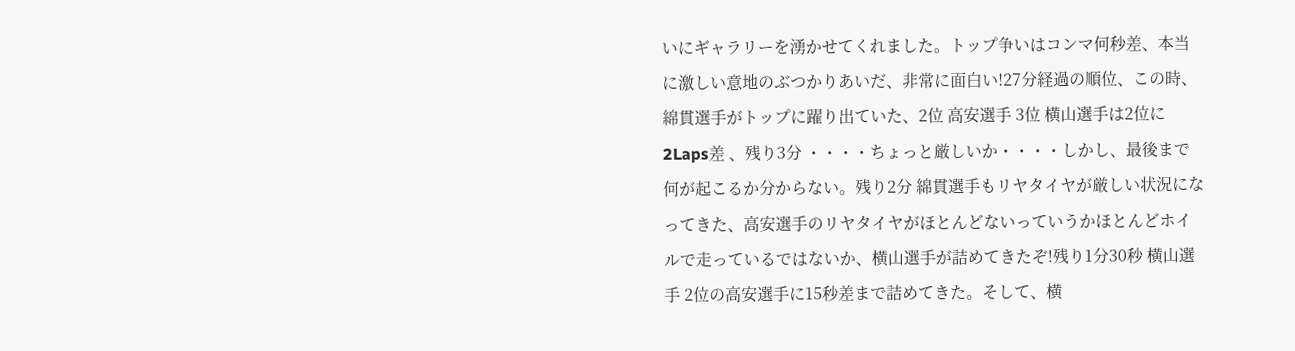いにギャラリーを湧かせてくれました。トップ争いはコンマ何秒差、本当に激しい意地のぶつかりあいだ、非常に面白い!27分経過の順位、この時、綿貫選手がトップに躍り出ていた、2位 高安選手 3位 横山選手は2位に2Laps差 、残り3分 ・・・・ちょっと厳しいか・・・・しかし、最後まで何が起こるか分からない。残り2分 綿貫選手もリヤタイヤが厳しい状況になってきた、高安選手のリヤタイヤがほとんどないっていうかほとんどホイルで走っているではないか、横山選手が詰めてきたぞ!残り1分30秒 横山選手 2位の高安選手に15秒差まで詰めてきた。そして、横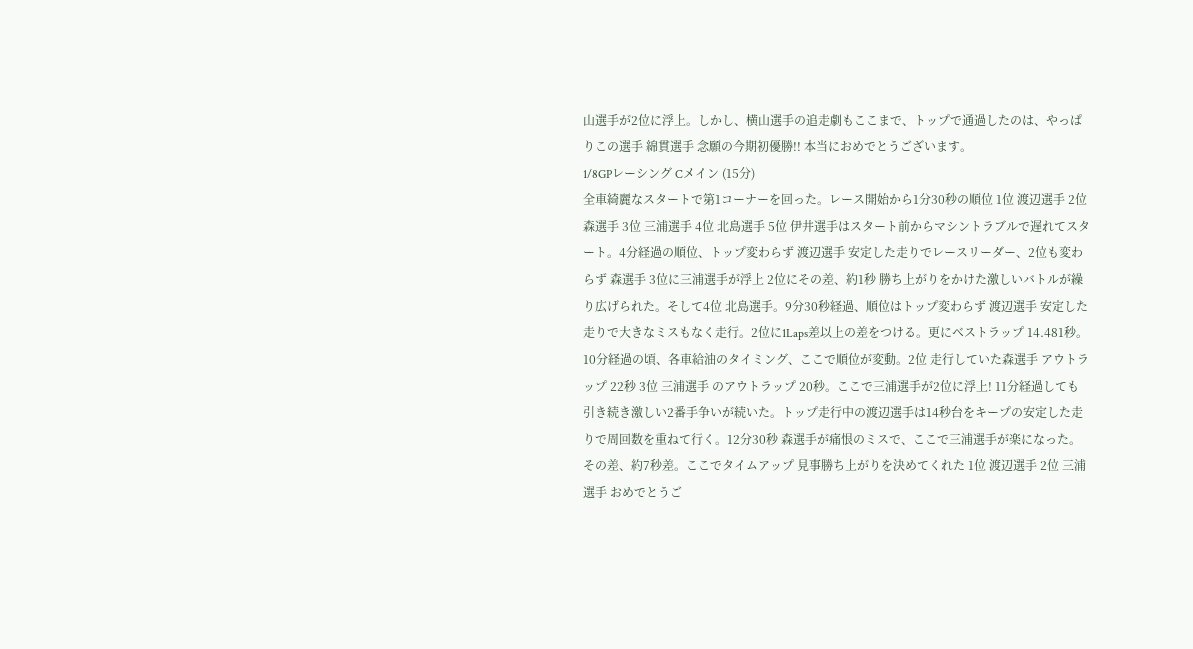山選手が2位に浮上。しかし、横山選手の追走劇もここまで、トップで通過したのは、やっぱりこの選手 綿貫選手 念願の今期初優勝!! 本当におめでとうございます。
1/8GPレーシング Cメイン (15分)
全車綺麗なスタートで第1コーナーを回った。レース開始から1分30秒の順位 1位 渡辺選手 2位 森選手 3位 三浦選手 4位 北島選手 5位 伊井選手はスタート前からマシントラブルで遅れてスタート。4分経過の順位、トップ変わらず 渡辺選手 安定した走りでレースリーダー、2位も変わらず 森選手 3位に三浦選手が浮上 2位にその差、約1秒 勝ち上がりをかけた激しいバトルが繰り広げられた。そして4位 北島選手。9分30秒経過、順位はトップ変わらず 渡辺選手 安定した走りで大きなミスもなく走行。2位に1Laps差以上の差をつける。更にベストラップ 14.481秒。10分経過の頃、各車給油のタイミング、ここで順位が変動。2位 走行していた森選手 アウトラップ 22秒 3位 三浦選手 のアウトラップ 20秒。ここで三浦選手が2位に浮上! 11分経過しても引き続き激しい2番手争いが続いた。トップ走行中の渡辺選手は14秒台をキープの安定した走りで周回数を重ねて行く。12分30秒 森選手が痛恨のミスで、ここで三浦選手が楽になった。その差、約7秒差。ここでタイムアップ 見事勝ち上がりを決めてくれた 1位 渡辺選手 2位 三浦選手 おめでとうご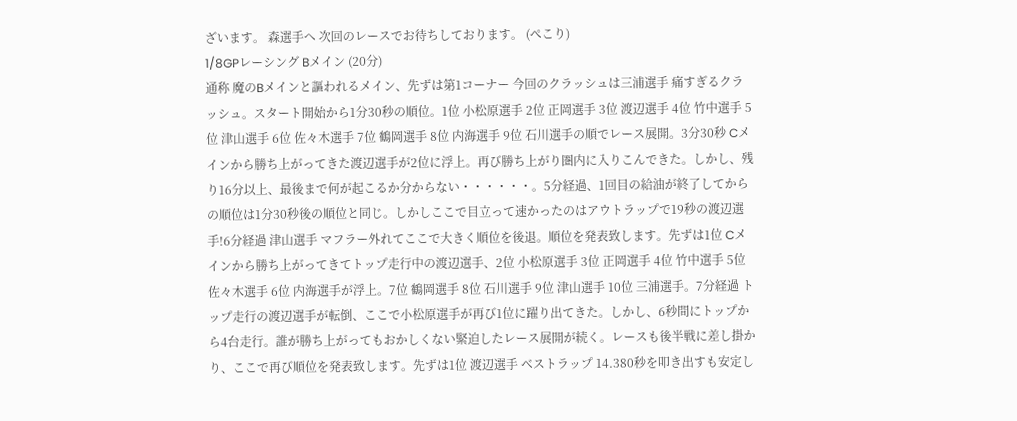ざいます。 森選手へ 次回のレースでお待ちしております。 (ぺこり)
1/8GPレーシング Bメイン (20分)
通称 魔のBメインと謳われるメイン、先ずは第1コーナー 今回のクラッシュは三浦選手 痛すぎるクラッシュ。スタート開始から1分30秒の順位。1位 小松原選手 2位 正岡選手 3位 渡辺選手 4位 竹中選手 5位 津山選手 6位 佐々木選手 7位 鶴岡選手 8位 内海選手 9位 石川選手の順でレース展開。3分30秒 Cメインから勝ち上がってきた渡辺選手が2位に浮上。再び勝ち上がり圏内に入りこんできた。しかし、残り16分以上、最後まで何が起こるか分からない・・・・・・。5分経過、1回目の給油が終了してからの順位は1分30秒後の順位と同じ。しかしここで目立って速かったのはアウトラップで19秒の渡辺選手!6分経過 津山選手 マフラー外れてここで大きく順位を後退。順位を発表致します。先ずは1位 Cメインから勝ち上がってきてトップ走行中の渡辺選手、2位 小松原選手 3位 正岡選手 4位 竹中選手 5位 佐々木選手 6位 内海選手が浮上。7位 鶴岡選手 8位 石川選手 9位 津山選手 10位 三浦選手。7分経過 トップ走行の渡辺選手が転倒、ここで小松原選手が再び1位に躍り出てきた。しかし、6秒間にトップから4台走行。誰が勝ち上がってもおかしくない緊迫したレース展開が続く。レースも後半戦に差し掛かり、ここで再び順位を発表致します。先ずは1位 渡辺選手 ベストラップ 14.380秒を叩き出すも安定し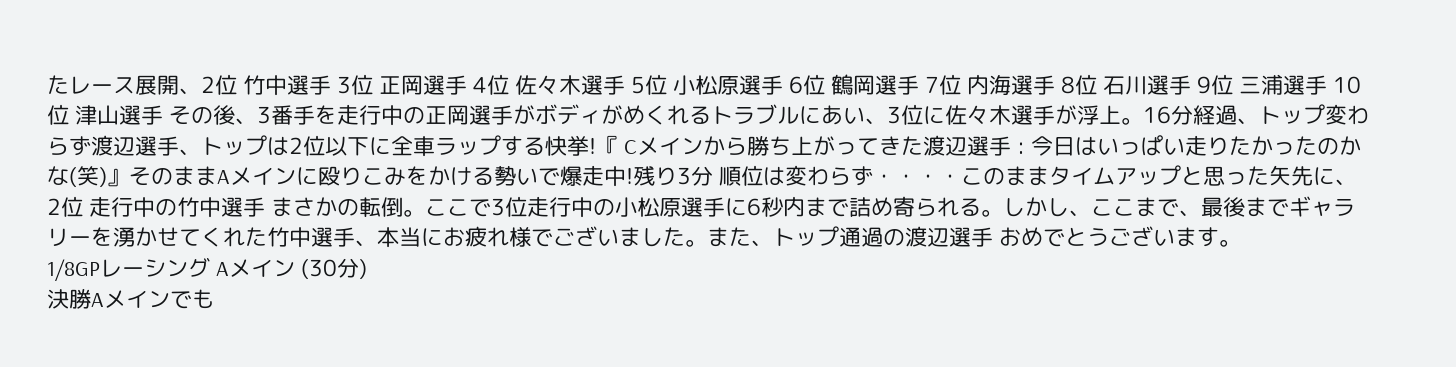たレース展開、2位 竹中選手 3位 正岡選手 4位 佐々木選手 5位 小松原選手 6位 鶴岡選手 7位 内海選手 8位 石川選手 9位 三浦選手 10位 津山選手 その後、3番手を走行中の正岡選手がボディがめくれるトラブルにあい、3位に佐々木選手が浮上。16分経過、トップ変わらず渡辺選手、トップは2位以下に全車ラップする快挙!『 Cメインから勝ち上がってきた渡辺選手 : 今日はいっぱい走りたかったのかな(笑)』そのままAメインに殴りこみをかける勢いで爆走中!残り3分 順位は変わらず・・・・このままタイムアップと思った矢先に、2位 走行中の竹中選手 まさかの転倒。ここで3位走行中の小松原選手に6秒内まで詰め寄られる。しかし、ここまで、最後までギャラリーを湧かせてくれた竹中選手、本当にお疲れ様でございました。また、トップ通過の渡辺選手 おめでとうございます。
1/8GPレーシング Aメイン (30分)
決勝Aメインでも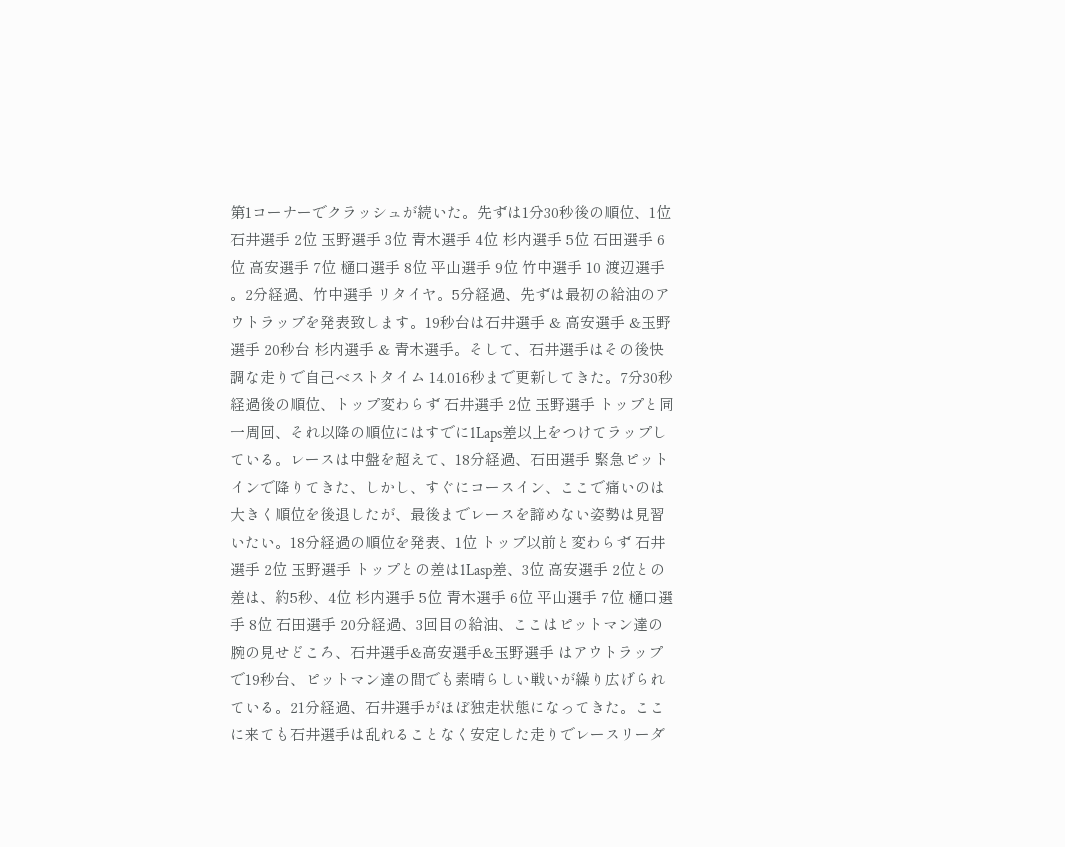第1コーナーでクラッシュが続いた。先ずは1分30秒後の順位、1位 石井選手 2位 玉野選手 3位 青木選手 4位 杉内選手 5位 石田選手 6位 高安選手 7位 樋口選手 8位 平山選手 9位 竹中選手 10 渡辺選手 。2分経過、竹中選手 リタイヤ。5分経過、先ずは最初の給油のアウトラップを発表致します。19秒台は石井選手 & 高安選手 &玉野選手 20秒台 杉内選手 & 青木選手。そして、石井選手はその後快調な走りで自己ベストタイム 14.016秒まで更新してきた。7分30秒経過後の順位、トップ変わらず 石井選手 2位 玉野選手 トップと同一周回、それ以降の順位にはすでに1Laps差以上をつけてラップしている。レースは中盤を超えて、18分経過、石田選手 緊急ピットインで降りてきた、しかし、すぐにコースイン、ここで痛いのは大きく順位を後退したが、最後までレースを諦めない姿勢は見習いたい。18分経過の順位を発表、1位 トップ以前と変わらず 石井選手 2位 玉野選手 トップとの差は1Lasp差、3位 高安選手 2位との差は、約5秒、4位 杉内選手 5位 青木選手 6位 平山選手 7位 樋口選手 8位 石田選手 20分経過、3回目の給油、ここはピットマン達の腕の見せどころ、石井選手&高安選手&玉野選手 はアウトラップで19秒台、ピットマン達の間でも素晴らしい戦いが繰り広げられている。21分経過、石井選手がほぼ独走状態になってきた。ここに来ても石井選手は乱れることなく安定した走りでレースリーダ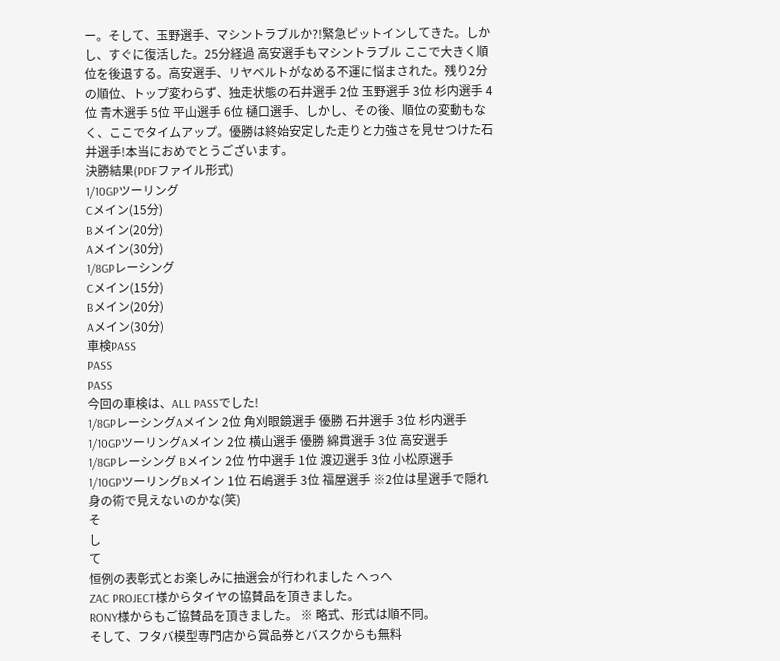ー。そして、玉野選手、マシントラブルか?!緊急ピットインしてきた。しかし、すぐに復活した。25分経過 高安選手もマシントラブル ここで大きく順位を後退する。高安選手、リヤベルトがなめる不運に悩まされた。残り2分の順位、トップ変わらず、独走状態の石井選手 2位 玉野選手 3位 杉内選手 4位 青木選手 5位 平山選手 6位 樋口選手、しかし、その後、順位の変動もなく、ここでタイムアップ。優勝は終始安定した走りと力強さを見せつけた石井選手!本当におめでとうございます。
決勝結果(PDFファイル形式)
1/10GPツーリング
Cメイン(15分)
Bメイン(20分)
Aメイン(30分)
1/8GPレーシング
Cメイン(15分)
Bメイン(20分)
Aメイン(30分)
車検PASS
PASS
PASS
今回の車検は、ALL PASSでした!
1/8GPレーシングAメイン 2位 角刈眼鏡選手 優勝 石井選手 3位 杉内選手
1/10GPツーリングAメイン 2位 横山選手 優勝 綿貫選手 3位 高安選手
1/8GPレーシング Bメイン 2位 竹中選手 1位 渡辺選手 3位 小松原選手
1/10GPツーリングBメイン 1位 石嶋選手 3位 福屋選手 ※2位は星選手で隠れ身の術で見えないのかな(笑)
そ
し
て
恒例の表彰式とお楽しみに抽選会が行われました へっへ
ZAC PROJECT様からタイヤの協賛品を頂きました。
RONY様からもご協賛品を頂きました。 ※ 略式、形式は順不同。
そして、フタバ模型専門店から賞品券とバスクからも無料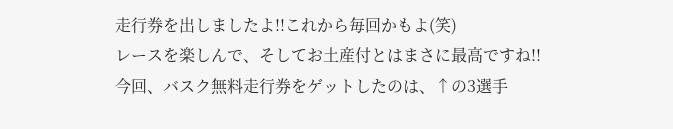走行券を出しましたよ!!これから毎回かもよ(笑)
レースを楽しんで、そしてお土産付とはまさに最高ですね!!
今回、バスク無料走行券をゲットしたのは、↑の3選手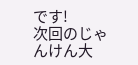です!
次回のじゃんけん大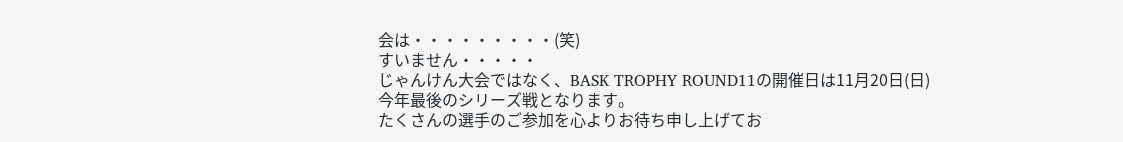会は・・・・・・・・・(笑)
すいません・・・・・
じゃんけん大会ではなく、BASK TROPHY ROUND11の開催日は11月20日(日)
今年最後のシリーズ戦となります。
たくさんの選手のご参加を心よりお待ち申し上げてお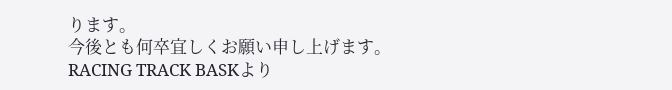ります。
今後とも何卒宜しくお願い申し上げます。
RACING TRACK BASKより